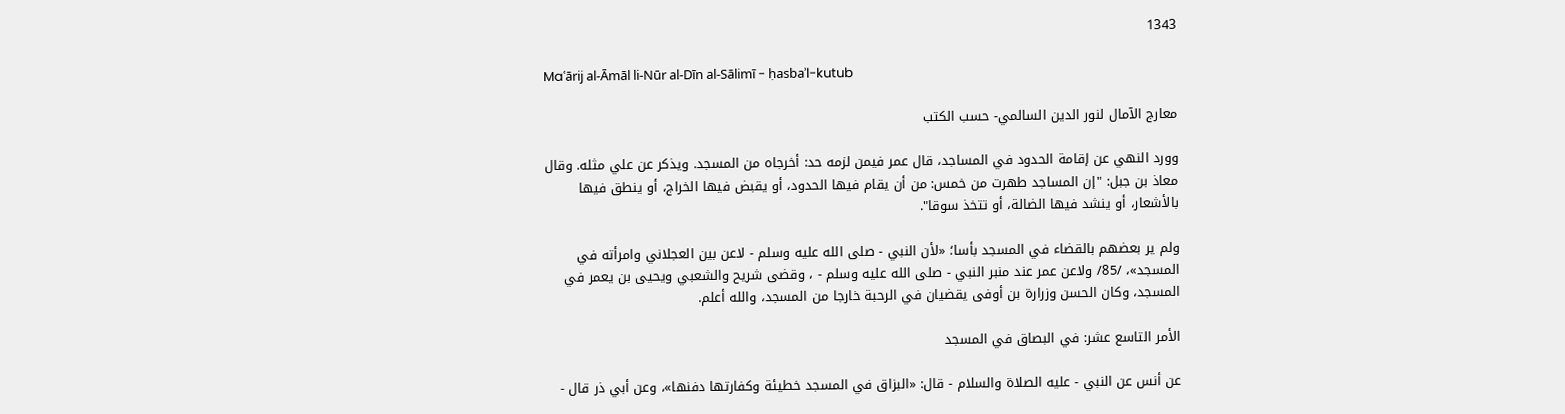1343

Maʿārij al-Āmāl li-Nūr al-Dīn al-Sālimī - ḥasbaʾl-kutub

معارج الآمال لنور الدين السالمي- حسب الكتب

وورد النهي عن إقامة الحدود في المساجد، قال عمر فيمن لزمه حد: أخرجاه من المسجد. ويذكر عن علي مثله. وقال معاذ بن جبل: "إن المساجد طهرت من خمس: من أن يقام فيها الحدود، أو يقبض فيها الخراج، أو ينطق فيها بالأشعار، أو ينشد فيها الضالة، أو تتخذ سوقا".

ولم ير بعضهم بالقضاء في المسجد بأسا؛ «لأن النبي - صلى الله عليه وسلم - لاعن بين العجلاني وامرأته في المسجد»، /85/ ولاعن عمر عند منبر النبي - صلى الله عليه وسلم - ، وقضى شريح والشعبي ويحيى بن يعمر في المسجد، وكان الحسن وزرارة بن أوفى يقضيان في الرحبة خارجا من المسجد، والله أعلم.

الأمر التاسع عشر: في البصاق في المسجد

عن أنس عن النبي - عليه الصلاة والسلام - قال: «البزاق في المسجد خطيئة وكفارتها دفنها»، وعن أبي ذر قال -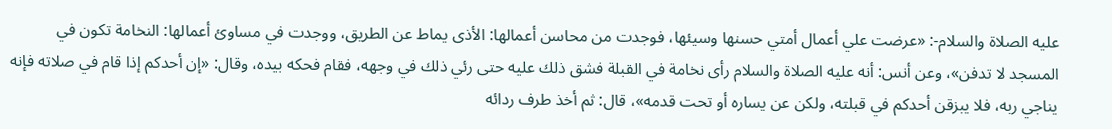عليه الصلاة والسلام-: «عرضت علي أعمال أمتي حسنها وسيئها، فوجدت من محاسن أعمالها: الأذى يماط عن الطريق، ووجدت في مساوئ أعمالها: النخامة تكون في المسجد لا تدفن»، وعن أنس: أنه عليه الصلاة والسلام رأى نخامة في القبلة فشق ذلك عليه حتى رئي ذلك في وجهه، فقام فحكه بيده، وقال: «إن أحدكم إذا قام في صلاته فإنه يناجي ربه، فلا يبزقن أحدكم في قبلته، ولكن عن يساره أو تحت قدمه»، قال: ثم أخذ طرف ردائه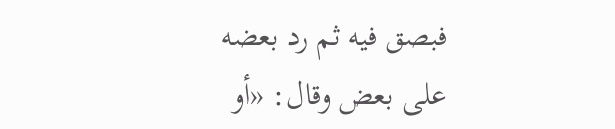فبصق فيه ثم رد بعضه على بعض وقال: «أو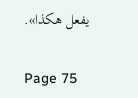يفعل هكذا».

Page 75